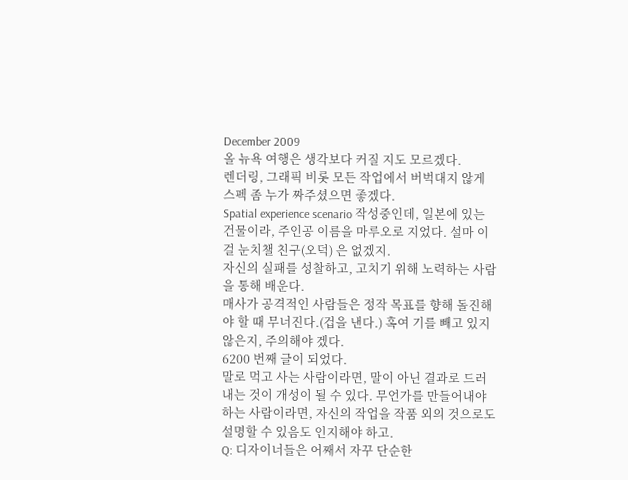December 2009
올 뉴욕 여행은 생각보다 커질 지도 모르겠다.
렌더링, 그래픽 비롯 모든 작업에서 버벅대지 않게 스펙 좀 누가 짜주셨으면 좋겠다.
Spatial experience scenario 작성중인데, 일본에 있는 건물이라, 주인공 이름을 마루오로 지었다. 설마 이걸 눈치챌 친구(오덕) 은 없겠지.
자신의 실패를 성찰하고, 고치기 위해 노력하는 사람을 통해 배운다.
매사가 공격적인 사람들은 정작 목표를 향해 돌진해야 할 때 무너진다.(겁을 낸다.) 혹여 기를 빼고 있지 않은지, 주의해야 겠다.
6200 번째 글이 되었다.
말로 먹고 사는 사람이라면, 말이 아닌 결과로 드러내는 것이 개성이 될 수 있다. 무언가를 만들어내야 하는 사람이라면, 자신의 작업을 작품 외의 것으로도 설명할 수 있음도 인지해야 하고.
Q: 디자이너들은 어째서 자꾸 단순한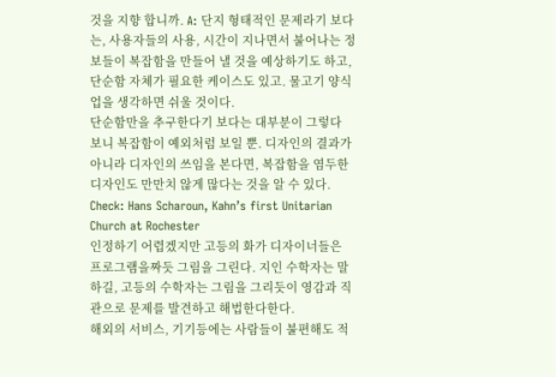것을 지향 합니까. A: 단지 형태적인 문제라기 보다는, 사용자들의 사용, 시간이 지나면서 불어나는 정보들이 복잡함을 만들어 낼 것을 예상하기도 하고, 단순함 자체가 필요한 케이스도 있고. 물고기 양식업을 생각하면 쉬울 것이다.
단순함만을 추구한다기 보다는 대부분이 그렇다 보니 복잡함이 예외처럼 보일 뿐. 디자인의 결과가 아니라 디자인의 쓰임을 본다면, 복잡함을 염두한 디자인도 만만치 않게 많다는 것을 알 수 있다.
Check: Hans Scharoun, Kahn’s first Unitarian Church at Rochester
인정하기 어렵겠지만 고등의 화가 디자이너들은 프로그램을짜듯 그림을 그린다. 지인 수학자는 말하길, 고등의 수학자는 그림을 그리듯이 영감과 직관으로 문제를 발견하고 해법한다한다.
해외의 서비스, 기기등에는 사람들이 불편해도 적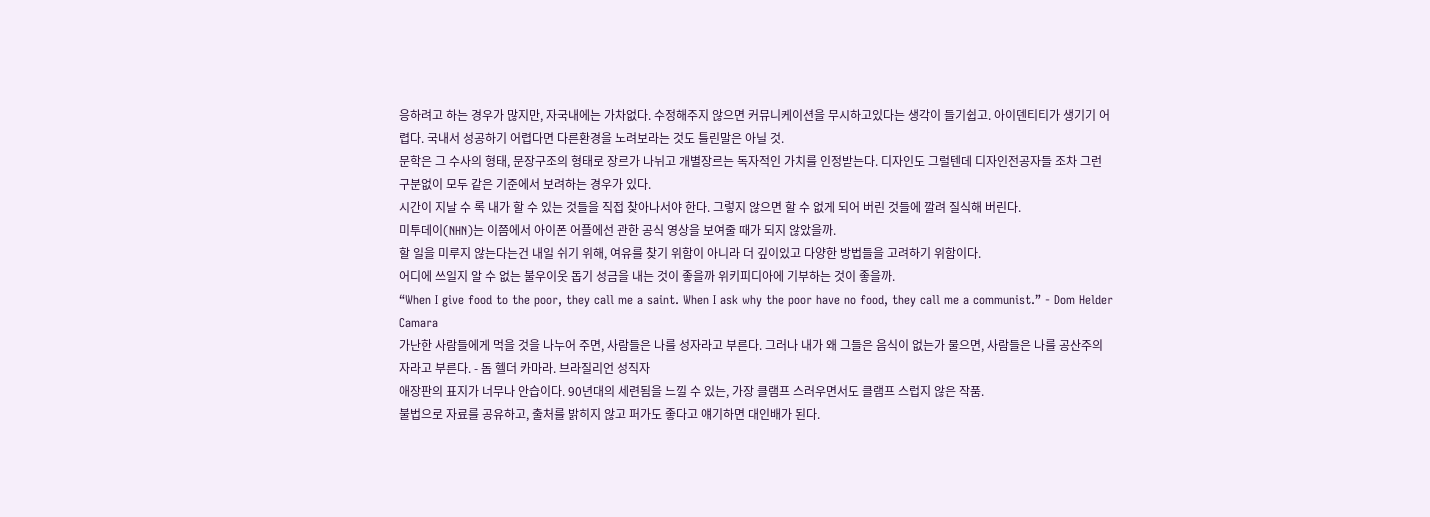응하려고 하는 경우가 많지만, 자국내에는 가차없다. 수정해주지 않으면 커뮤니케이션을 무시하고있다는 생각이 들기쉽고. 아이덴티티가 생기기 어렵다. 국내서 성공하기 어렵다면 다른환경을 노려보라는 것도 틀린말은 아닐 것.
문학은 그 수사의 형태, 문장구조의 형태로 장르가 나뉘고 개별장르는 독자적인 가치를 인정받는다. 디자인도 그럴텐데 디자인전공자들 조차 그런 구분없이 모두 같은 기준에서 보려하는 경우가 있다.
시간이 지날 수 록 내가 할 수 있는 것들을 직접 찾아나서야 한다. 그렇지 않으면 할 수 없게 되어 버린 것들에 깔려 질식해 버린다.
미투데이(NHN)는 이쯤에서 아이폰 어플에선 관한 공식 영상을 보여줄 때가 되지 않았을까.
할 일을 미루지 않는다는건 내일 쉬기 위해, 여유를 찾기 위함이 아니라 더 깊이있고 다양한 방법들을 고려하기 위함이다.
어디에 쓰일지 알 수 없는 불우이웃 돕기 성금을 내는 것이 좋을까 위키피디아에 기부하는 것이 좋을까.
“When I give food to the poor, they call me a saint. When I ask why the poor have no food, they call me a communist.” - Dom Helder Camara
가난한 사람들에게 먹을 것을 나누어 주면, 사람들은 나를 성자라고 부른다. 그러나 내가 왜 그들은 음식이 없는가 물으면, 사람들은 나를 공산주의자라고 부른다. - 돔 헬더 카마라. 브라질리언 성직자
애장판의 표지가 너무나 안습이다. 90년대의 세련됨을 느낄 수 있는, 가장 클램프 스러우면서도 클램프 스럽지 않은 작품.
불법으로 자료를 공유하고, 출처를 밝히지 않고 퍼가도 좋다고 얘기하면 대인배가 된다.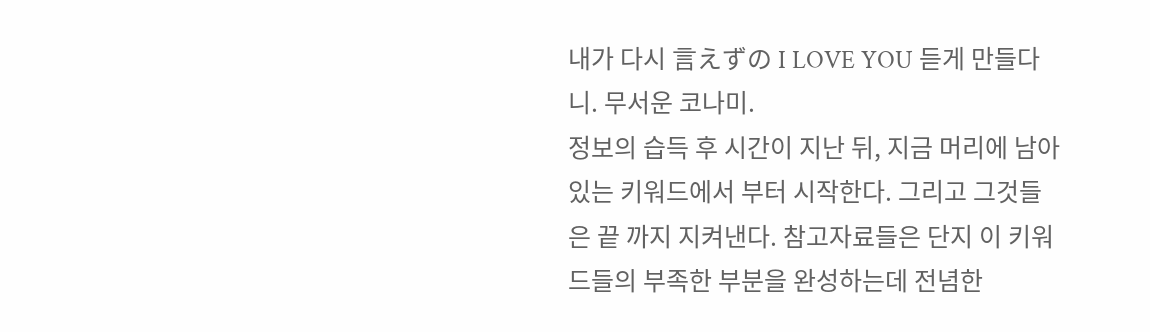내가 다시 言えずの I LOVE YOU 듣게 만들다니. 무서운 코나미.
정보의 습득 후 시간이 지난 뒤, 지금 머리에 남아있는 키워드에서 부터 시작한다. 그리고 그것들은 끝 까지 지켜낸다. 참고자료들은 단지 이 키워드들의 부족한 부분을 완성하는데 전념한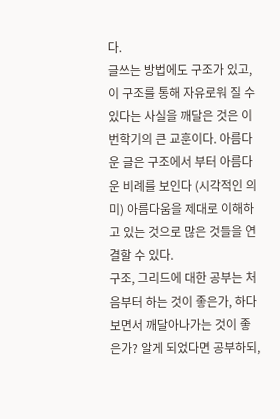다.
글쓰는 방법에도 구조가 있고, 이 구조를 통해 자유로워 질 수 있다는 사실을 깨달은 것은 이번학기의 큰 교훈이다. 아름다운 글은 구조에서 부터 아름다운 비례를 보인다 (시각적인 의미) 아름다움을 제대로 이해하고 있는 것으로 많은 것들을 연결할 수 있다.
구조, 그리드에 대한 공부는 처음부터 하는 것이 좋은가, 하다보면서 깨달아나가는 것이 좋은가? 알게 되었다면 공부하되,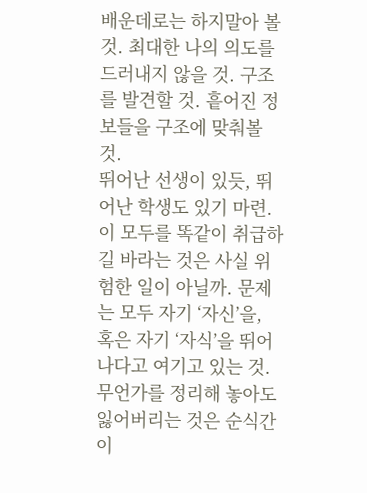배운데로는 하지말아 볼 것. 최대한 나의 의도를 드러내지 않을 것. 구조를 발견할 것. 흩어진 정보들을 구조에 맞춰볼 것.
뛰어난 선생이 있듯, 뛰어난 학생도 있기 마련. 이 모두를 똑같이 취급하길 바라는 것은 사실 위험한 일이 아닐까. 문제는 모두 자기 ‘자신’을, 혹은 자기 ‘자식’을 뛰어나다고 여기고 있는 것.
무언가를 정리해 놓아도 잃어버리는 것은 순식간이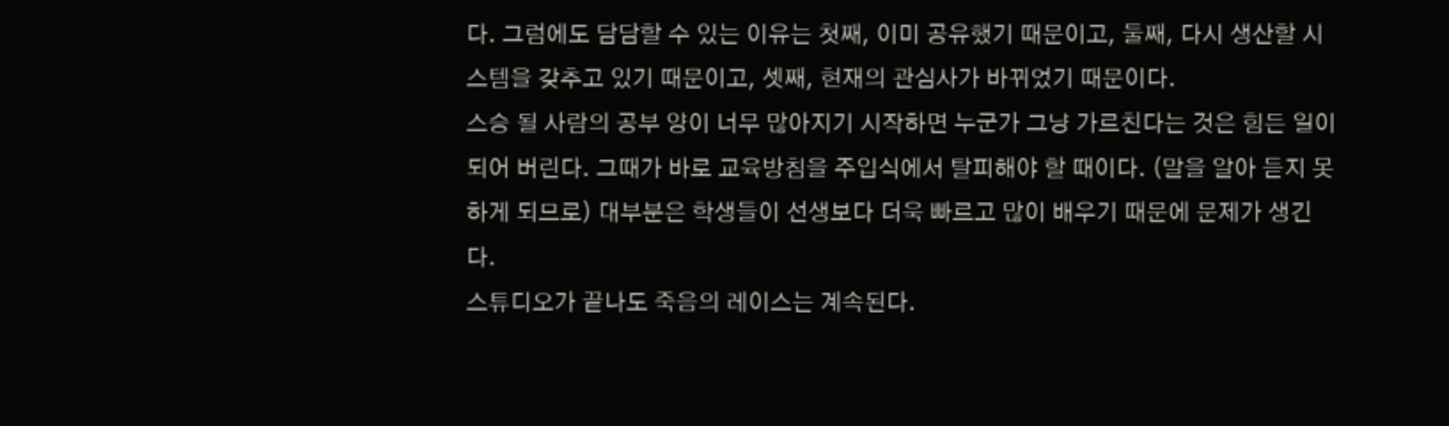다. 그럼에도 담담할 수 있는 이유는 첫째, 이미 공유했기 때문이고, 둘째, 다시 생산할 시스템을 갖추고 있기 때문이고, 셋째, 현재의 관심사가 바뀌었기 때문이다.
스승 될 사람의 공부 양이 너무 많아지기 시작하면 누군가 그냥 가르친다는 것은 힘든 일이 되어 버린다. 그때가 바로 교육방침을 주입식에서 탈피해야 할 때이다. (말을 알아 듣지 못하게 되므로) 대부분은 학생들이 선생보다 더욱 빠르고 많이 배우기 때문에 문제가 생긴다.
스튜디오가 끝나도 죽음의 레이스는 계속된다.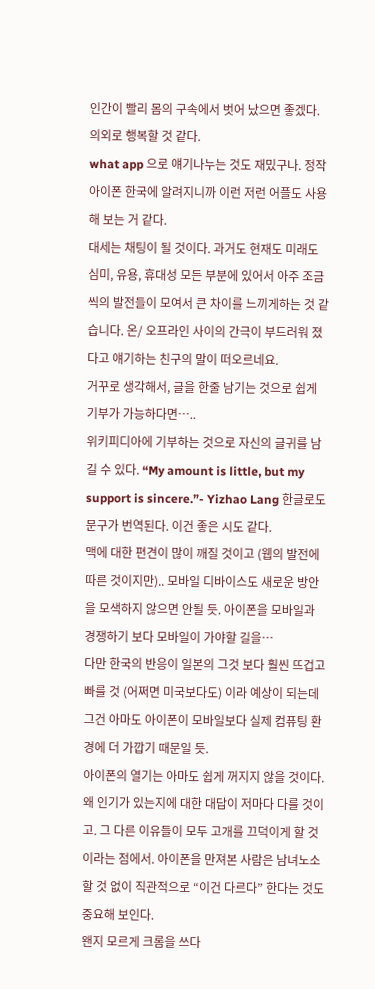인간이 빨리 몸의 구속에서 벗어 났으면 좋겠다. 의외로 행복할 것 같다.
what app 으로 얘기나누는 것도 재밌구나. 정작 아이폰 한국에 알려지니까 이런 저런 어플도 사용해 보는 거 같다.
대세는 채팅이 될 것이다. 과거도 현재도 미래도
심미, 유용, 휴대성 모든 부분에 있어서 아주 조금씩의 발전들이 모여서 큰 차이를 느끼게하는 것 같습니다. 온/ 오프라인 사이의 간극이 부드러워 졌다고 얘기하는 친구의 말이 떠오르네요.
거꾸로 생각해서, 글을 한줄 남기는 것으로 쉽게 기부가 가능하다면…..
위키피디아에 기부하는 것으로 자신의 글귀를 남길 수 있다. “My amount is little, but my support is sincere.”- Yizhao Lang 한글로도 문구가 번역된다. 이건 좋은 시도 같다.
맥에 대한 편견이 많이 깨질 것이고 (웹의 발전에 따른 것이지만).. 모바일 디바이스도 새로운 방안을 모색하지 않으면 안될 듯. 아이폰을 모바일과 경쟁하기 보다 모바일이 가야할 길을…
다만 한국의 반응이 일본의 그것 보다 훨씬 뜨겁고 빠를 것 (어쩌면 미국보다도) 이라 예상이 되는데 그건 아마도 아이폰이 모바일보다 실제 컴퓨팅 환경에 더 가깝기 때문일 듯.
아이폰의 열기는 아마도 쉽게 꺼지지 않을 것이다. 왜 인기가 있는지에 대한 대답이 저마다 다를 것이고. 그 다른 이유들이 모두 고개를 끄덕이게 할 것 이라는 점에서. 아이폰을 만져본 사람은 남녀노소 할 것 없이 직관적으로 “이건 다르다” 한다는 것도 중요해 보인다.
왠지 모르게 크롬을 쓰다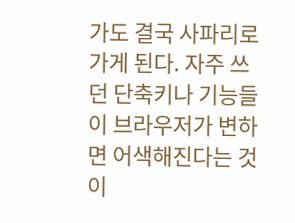가도 결국 사파리로 가게 된다. 자주 쓰던 단축키나 기능들이 브라우저가 변하면 어색해진다는 것이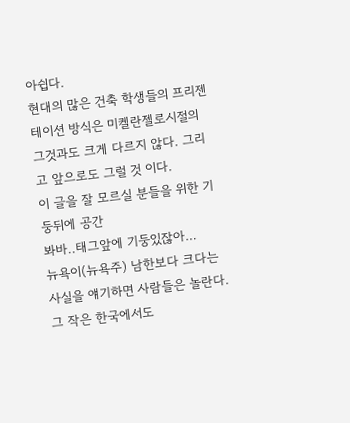아쉽다.
현대의 많은 건축 학생들의 프리젠테이션 방식은 미켈란젤로시절의 그것과도 크게 다르지 않다. 그리고 앞으로도 그럴 것 이다.
이 글을 잘 모르실 분들을 위한 기둥뒤에 공간
봐바..태그앞에 기둥있잖아…
뉴욕이(뉴욕주) 남한보다 크다는 사실을 얘기하면 사람들은 놀란다. 그 작은 한국에서도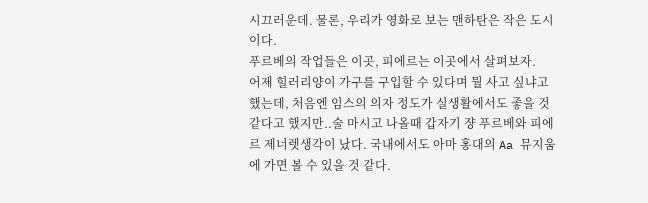시끄러운데. 물론, 우리가 영화로 보는 맨하탄은 작은 도시이다.
푸르베의 작업들은 이곳, 피에르는 이곳에서 살펴보자.
어제 힐러리양이 가구를 구입할 수 있다며 뭘 사고 싶냐고 했는데, 처음엔 임스의 의자 정도가 실생활에서도 좋을 것 같다고 했지만..술 마시고 나올때 갑자기 쟝 푸르베와 피에르 제너렛생각이 났다. 국내에서도 아마 홍대의 Aa 뮤지움에 가면 볼 수 있을 것 같다.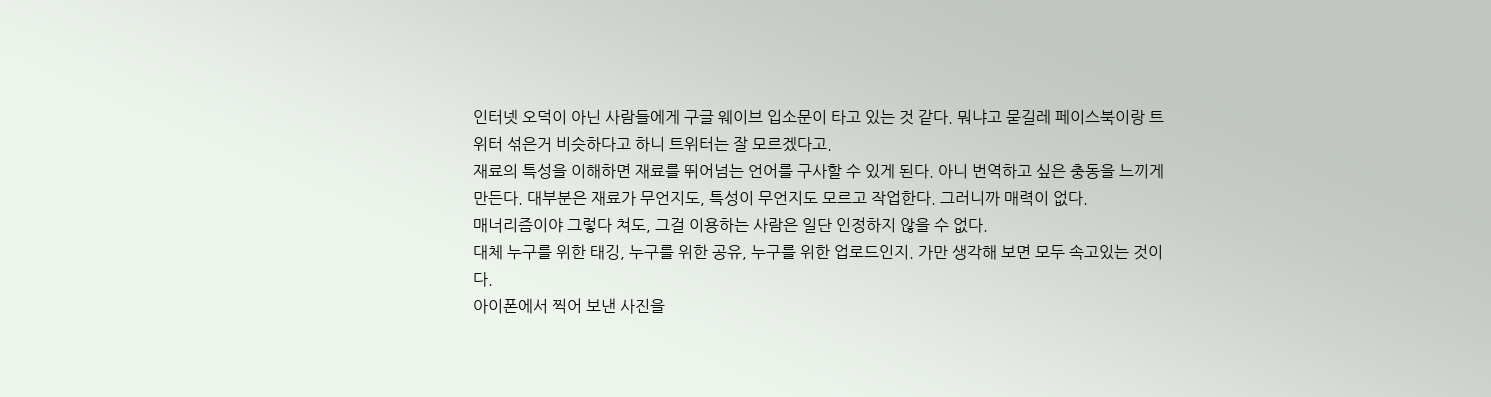인터넷 오덕이 아닌 사람들에게 구글 웨이브 입소문이 타고 있는 것 같다. 뭐냐고 묻길레 페이스북이랑 트위터 섞은거 비슷하다고 하니 트위터는 잘 모르겠다고.
재료의 특성을 이해하면 재료를 뛰어넘는 언어를 구사할 수 있게 된다. 아니 번역하고 싶은 충동을 느끼게 만든다. 대부분은 재료가 무언지도, 특성이 무언지도 모르고 작업한다. 그러니까 매력이 없다.
매너리즘이야 그렇다 쳐도, 그걸 이용하는 사람은 일단 인정하지 않을 수 없다.
대체 누구를 위한 태깅, 누구를 위한 공유, 누구를 위한 업로드인지. 가만 생각해 보면 모두 속고있는 것이다.
아이폰에서 찍어 보낸 사진을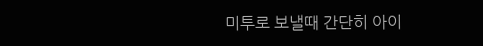미투로 보낼때 간단히 아이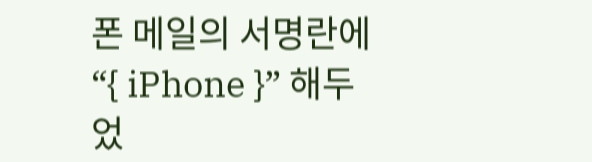폰 메일의 서명란에 “{ iPhone }” 해두었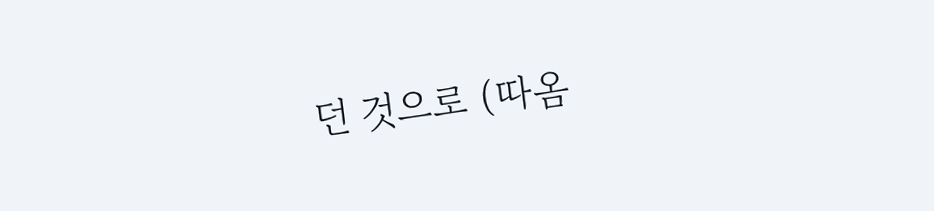던 것으로 (따옴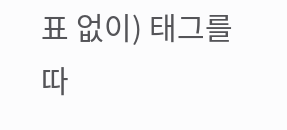표 없이) 태그를 따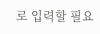로 입력할 필요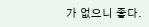가 없으니 좋다.